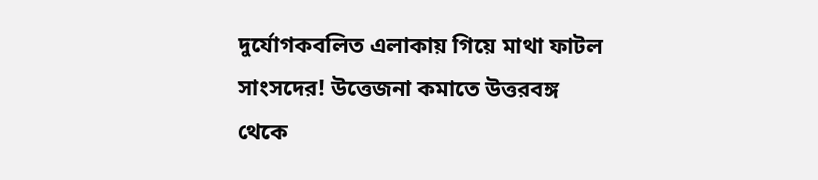দুর্যোগকবলিত এলাকায় গিয়ে মাথা ফাটল সাংসদের! উত্তেজনা কমাতে উত্তরবঙ্গ থেকে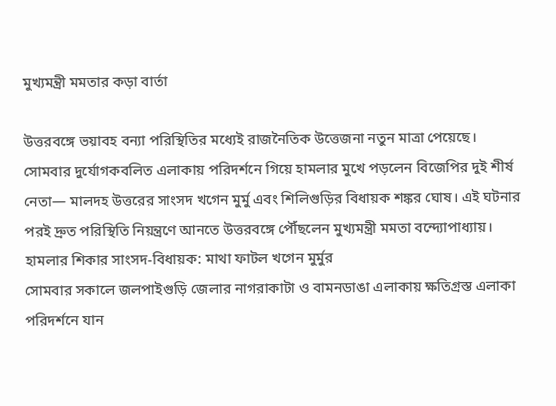মুখ্যমন্ত্রী মমতার কড়া বার্তা

উত্তরবঙ্গে ভয়াবহ বন্যা পরিস্থিতির মধ্যেই রাজনৈতিক উত্তেজনা নতুন মাত্রা পেয়েছে। সোমবার দুর্যোগকবলিত এলাকায় পরিদর্শনে গিয়ে হামলার মুখে পড়লেন বিজেপির দুই শীর্ষ নেতা— মালদহ উত্তরের সাংসদ খগেন মুর্মু এবং শিলিগুড়ির বিধায়ক শঙ্কর ঘোষ। এই ঘটনার পরই দ্রুত পরিস্থিতি নিয়ন্ত্রণে আনতে উত্তরবঙ্গে পৌঁছলেন মুখ্যমন্ত্রী মমতা বন্দ্যোপাধ্যায়।
হামলার শিকার সাংসদ-বিধায়ক: মাথা ফাটল খগেন মুর্মুর
সোমবার সকালে জলপাইগুড়ি জেলার নাগরাকাটা ও বামনডাঙা এলাকায় ক্ষতিগ্রস্ত এলাকা পরিদর্শনে যান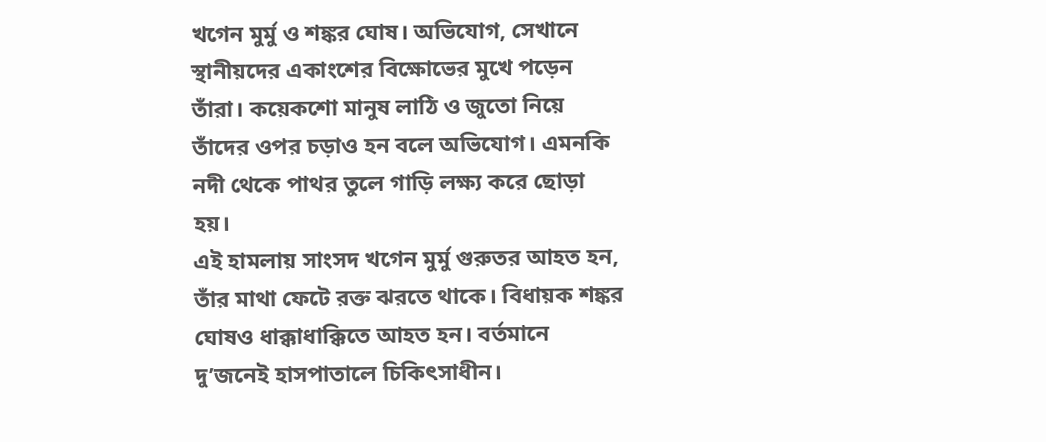খগেন মুর্মু ও শঙ্কর ঘোষ। অভিযোগ, সেখানে স্থানীয়দের একাংশের বিক্ষোভের মুখে পড়েন তাঁরা। কয়েকশো মানুষ লাঠি ও জুতো নিয়ে তাঁদের ওপর চড়াও হন বলে অভিযোগ। এমনকি নদী থেকে পাথর তুলে গাড়ি লক্ষ্য করে ছোড়া হয়।
এই হামলায় সাংসদ খগেন মুর্মু গুরুতর আহত হন, তাঁর মাথা ফেটে রক্ত ঝরতে থাকে। বিধায়ক শঙ্কর ঘোষও ধাক্কাধাক্কিতে আহত হন। বর্তমানে দু’জনেই হাসপাতালে চিকিৎসাধীন।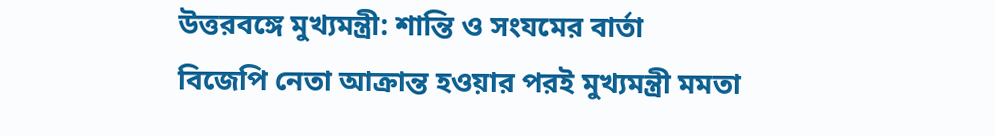উত্তরবঙ্গে মুখ্যমন্ত্রী: শান্তি ও সংযমের বার্তা
বিজেপি নেতা আক্রান্ত হওয়ার পরই মুখ্যমন্ত্রী মমতা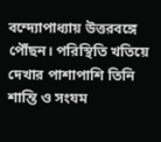বন্দ্যোপাধ্যায় উত্তরবঙ্গে পৌঁছন। পরিস্থিতি খতিয়ে দেখার পাশাপাশি তিনি শান্তি ও সংযম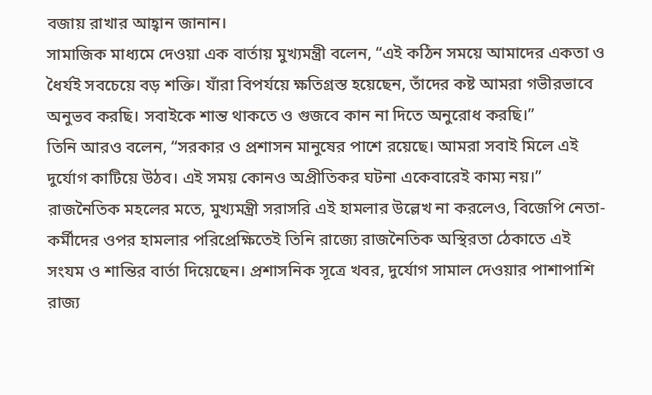বজায় রাখার আহ্বান জানান।
সামাজিক মাধ্যমে দেওয়া এক বার্তায় মুখ্যমন্ত্রী বলেন, “এই কঠিন সময়ে আমাদের একতা ও ধৈর্যই সবচেয়ে বড় শক্তি। যাঁরা বিপর্যয়ে ক্ষতিগ্রস্ত হয়েছেন, তাঁদের কষ্ট আমরা গভীরভাবে অনুভব করছি। সবাইকে শান্ত থাকতে ও গুজবে কান না দিতে অনুরোধ করছি।”
তিনি আরও বলেন, “সরকার ও প্রশাসন মানুষের পাশে রয়েছে। আমরা সবাই মিলে এই দুর্যোগ কাটিয়ে উঠব। এই সময় কোনও অপ্রীতিকর ঘটনা একেবারেই কাম্য নয়।”
রাজনৈতিক মহলের মতে, মুখ্যমন্ত্রী সরাসরি এই হামলার উল্লেখ না করলেও, বিজেপি নেতা-কর্মীদের ওপর হামলার পরিপ্রেক্ষিতেই তিনি রাজ্যে রাজনৈতিক অস্থিরতা ঠেকাতে এই সংযম ও শান্তির বার্তা দিয়েছেন। প্রশাসনিক সূত্রে খবর, দুর্যোগ সামাল দেওয়ার পাশাপাশি রাজ্য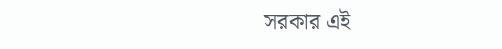সরকার এই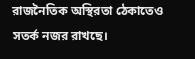রাজনৈতিক অস্থিরতা ঠেকাতেও সতর্ক নজর রাখছে।